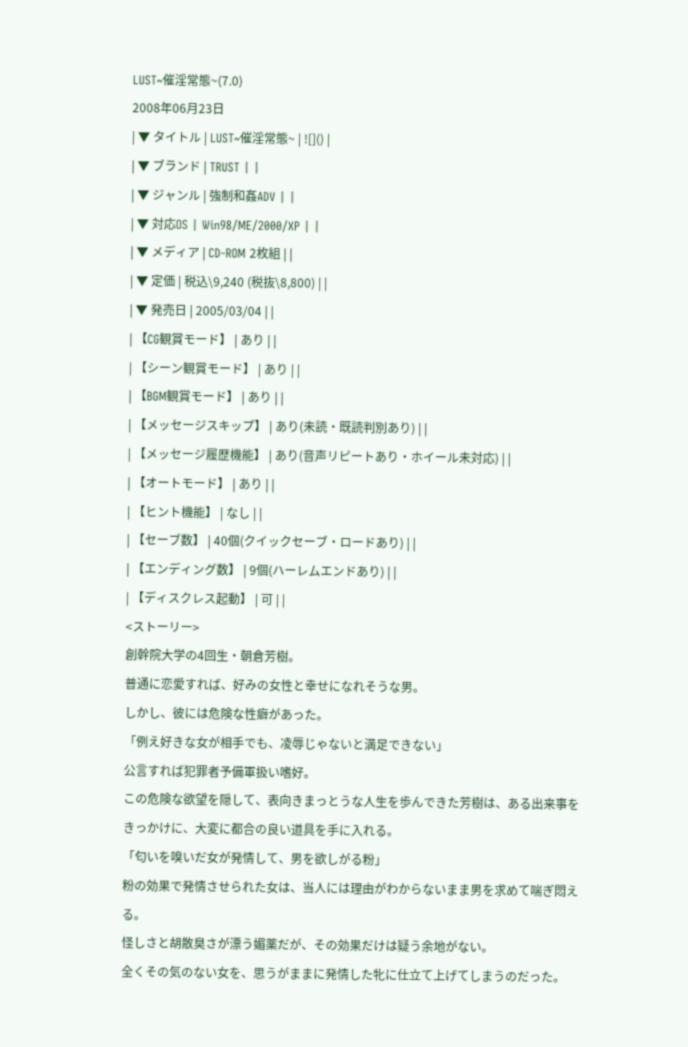LUST~催淫常態~(7.0)
2008年06月23日
| ▼ タイトル | LUST~催淫常態~ | ![]() |
| ▼ ブランド | TRUST | |
| ▼ ジャンル | 強制和姦ADV | |
| ▼ 対応OS | Win98/ME/2000/XP | |
| ▼ メディア | CD-ROM 2枚組 | |
| ▼ 定価 | 税込\9,240 (税抜\8,800) | |
| ▼ 発売日 | 2005/03/04 | |
| 【CG観賞モード】 | あり | |
| 【シーン観賞モード】 | あり | |
| 【BGM観賞モード】 | あり | |
| 【メッセージスキップ】 | あり(未読・既読判別あり) | |
| 【メッセージ履歴機能】 | あり(音声リピートあり・ホイール未対応) | |
| 【オートモード】 | あり | |
| 【ヒント機能】 | なし | |
| 【セーブ数】 | 40個(クイックセーブ・ロードあり) | |
| 【エンディング数】 | 9個(ハーレムエンドあり) | |
| 【ディスクレス起動】 | 可 | |
<ストーリー>
創幹院大学の4回生・朝倉芳樹。
普通に恋愛すれば、好みの女性と幸せになれそうな男。
しかし、彼には危険な性癖があった。
「例え好きな女が相手でも、凌辱じゃないと満足できない」
公言すれば犯罪者予備軍扱い嗜好。
この危険な欲望を隠して、表向きまっとうな人生を歩んできた芳樹は、ある出来事をきっかけに、大変に都合の良い道具を手に入れる。
「匂いを嗅いだ女が発情して、男を欲しがる粉」
粉の効果で発情させられた女は、当人には理由がわからないまま男を求めて喘ぎ悶える。
怪しさと胡散臭さが漂う媚薬だが、その効果だけは疑う余地がない。
全くその気のない女を、思うがままに発情した牝に仕立て上げてしまうのだった。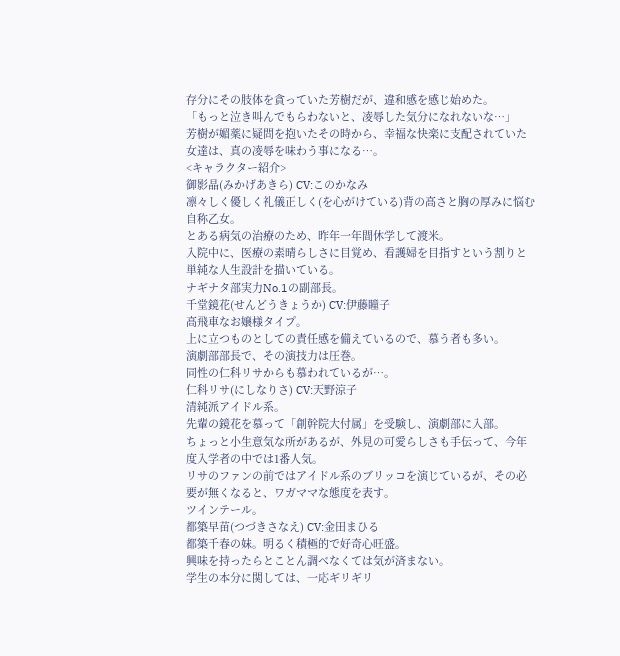存分にその肢体を貪っていた芳樹だが、違和感を感じ始めた。
「もっと泣き叫んでもらわないと、凌辱した気分になれないな…」
芳樹が媚薬に疑問を抱いたその時から、幸福な快楽に支配されていた女達は、真の凌辱を味わう事になる…。
<キャラクター紹介>
御影晶(みかげあきら) CV:このかなみ
凛々しく優しく礼儀正しく(を心がけている)背の高さと胸の厚みに悩む自称乙女。
とある病気の治療のため、昨年一年間休学して渡米。
入院中に、医療の素晴らしさに目覚め、看護婦を目指すという割りと単純な人生設計を描いている。
ナギナタ部実力No.1の副部長。
千堂鏡花(せんどうきょうか) CV:伊藤瞳子
高飛車なお嬢様タイプ。
上に立つものとしての責任感を備えているので、慕う者も多い。
演劇部部長で、その演技力は圧巻。
同性の仁科リサからも慕われているが…。
仁科リサ(にしなりさ) CV:天野涼子
清純派アイドル系。
先輩の鏡花を慕って「創幹院大付属」を受験し、演劇部に入部。
ちょっと小生意気な所があるが、外見の可愛らしさも手伝って、今年度入学者の中では1番人気。
リサのファンの前ではアイドル系のブリッコを演じているが、その必要が無くなると、ワガママな態度を表す。
ツインテール。
都築早苗(つづきさなえ) CV:金田まひる
都築千春の妹。明るく積極的で好奇心旺盛。
興味を持ったらとことん調べなくては気が済まない。
学生の本分に関しては、一応ギリギリ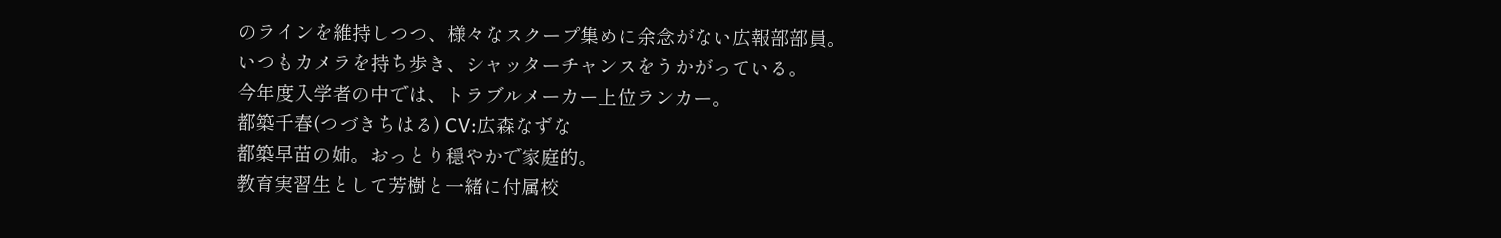のラインを維持しつつ、様々なスクープ集めに余念がない広報部部員。
いつもカメラを持ち歩き、シャッターチャンスをうかがっている。
今年度入学者の中では、トラブルメーカー上位ランカー。
都築千春(つづきちはる) CV:広森なずな
都築早苗の姉。おっとり穏やかで家庭的。
教育実習生として芳樹と一緒に付属校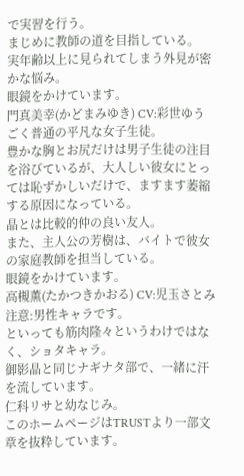で実習を行う。
まじめに教師の道を目指している。
実年齢以上に見られてしまう外見が密かな悩み。
眼鏡をかけています。
門真美幸(かどまみゆき) CV:彩世ゆう
ごく普通の平凡な女子生徒。
豊かな胸とお尻だけは男子生徒の注目を浴びているが、大人しい彼女にとっては恥ずかしいだけで、ますます萎縮する原因になっている。
晶とは比較的仲の良い友人。
また、主人公の芳樹は、バイトで彼女の家庭教師を担当している。
眼鏡をかけています。
高槻薫(たかつきかおる) CV:児玉さとみ
注意:男性キャラです。
といっても筋肉隆々というわけではなく、ショタキャラ。
御影晶と同じナギナタ部で、一緒に汗を流しています。
仁科リサと幼なじみ。
このホームページはTRUSTより一部文章を抜粋しています。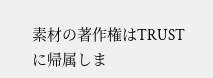素材の著作権はTRUSTに帰属しま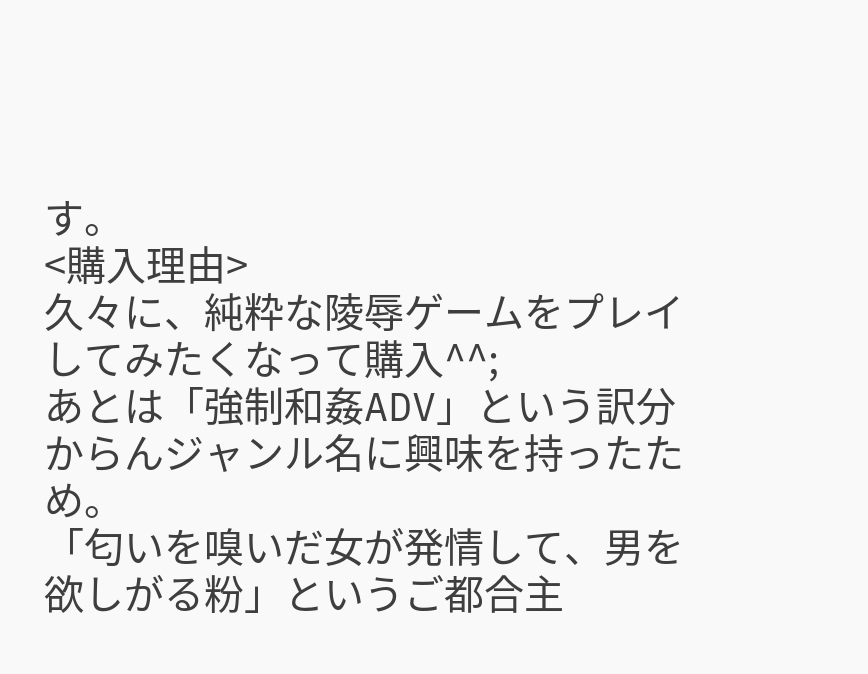す。
<購入理由>
久々に、純粋な陵辱ゲームをプレイしてみたくなって購入^^;
あとは「強制和姦ADV」という訳分からんジャンル名に興味を持ったため。
「匂いを嗅いだ女が発情して、男を欲しがる粉」というご都合主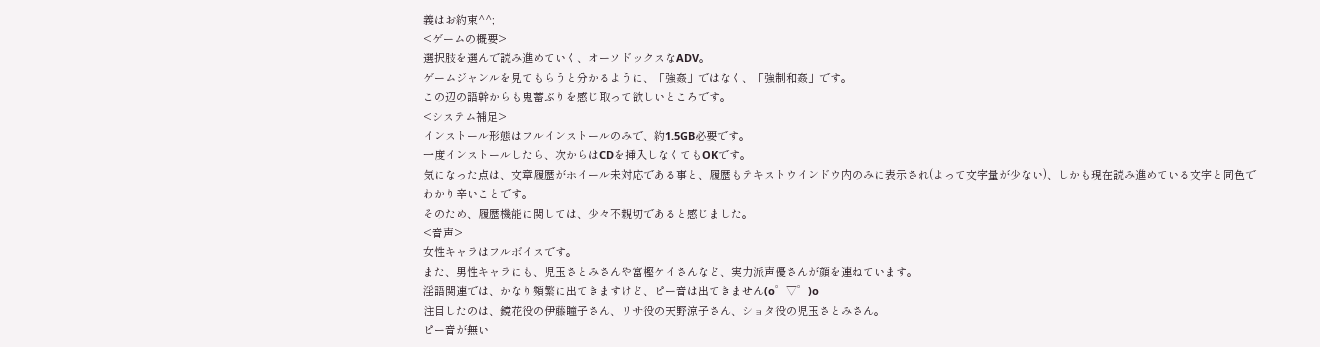義はお約束^^;
<ゲームの概要>
選択肢を選んで読み進めていく、オーソドックスなADV。
ゲームジャンルを見てもらうと分かるように、「強姦」ではなく、「強制和姦」です。
この辺の語幹からも鬼蓄ぶりを感じ取って欲しいところです。
<システム補足>
インストール形態はフルインストールのみで、約1.5GB必要です。
一度インストールしたら、次からはCDを挿入しなくてもOKです。
気になった点は、文章履歴がホイール未対応である事と、履歴もテキストウインドウ内のみに表示され(よって文字量が少ない)、しかも現在読み進めている文字と同色でわかり辛いことです。
そのため、履歴機能に関しては、少々不親切であると感じました。
<音声>
女性キャラはフルボイスです。
また、男性キャラにも、児玉さとみさんや富樫ケイさんなど、実力派声優さんが顔を連ねています。
淫語関連では、かなり頻繁に出てきますけど、ピー音は出てきません(o゜▽゜)o
注目したのは、鏡花役の伊藤瞳子さん、リサ役の天野涼子さん、ショタ役の児玉さとみさん。
ピー音が無い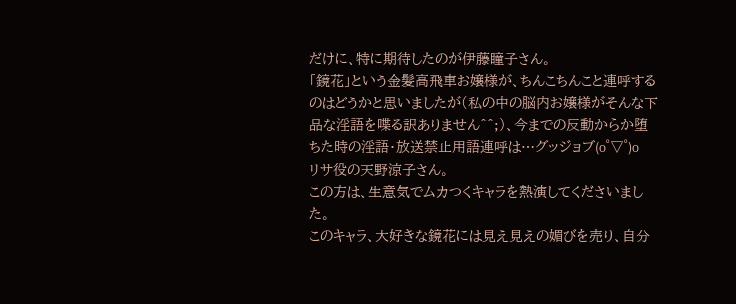だけに、特に期待したのが伊藤瞳子さん。
「鏡花」という金髪高飛車お嬢様が、ちんこちんこと連呼するのはどうかと思いましたが(私の中の脳内お嬢様がそんな下品な淫語を喋る訳ありません^^;)、今までの反動からか堕ちた時の淫語・放送禁止用語連呼は…グッジョブ(o゜▽゜)o
リサ役の天野涼子さん。
この方は、生意気でムカつくキャラを熱演してくださいました。
このキャラ、大好きな鏡花には見え見えの媚びを売り、自分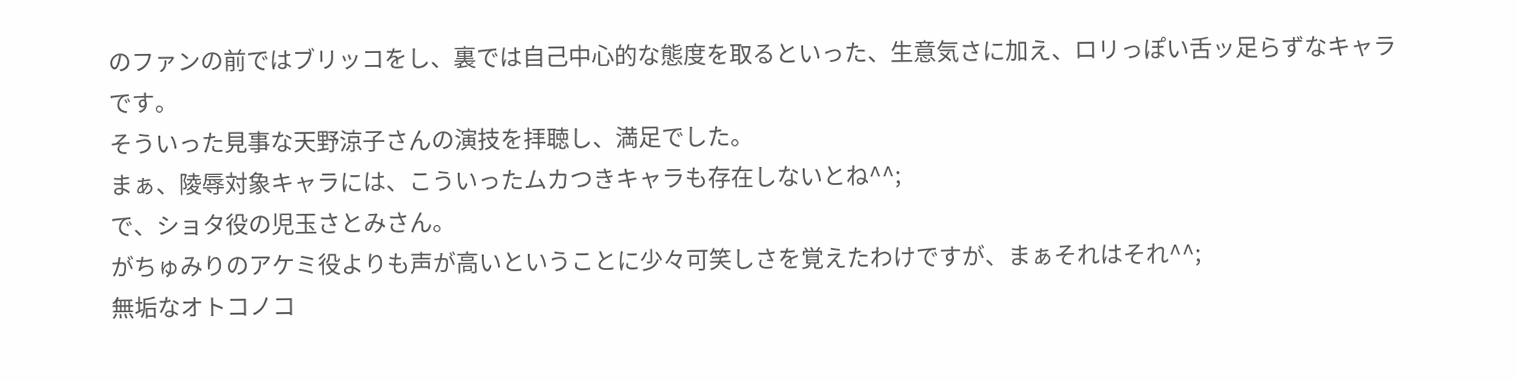のファンの前ではブリッコをし、裏では自己中心的な態度を取るといった、生意気さに加え、ロリっぽい舌ッ足らずなキャラです。
そういった見事な天野涼子さんの演技を拝聴し、満足でした。
まぁ、陵辱対象キャラには、こういったムカつきキャラも存在しないとね^^;
で、ショタ役の児玉さとみさん。
がちゅみりのアケミ役よりも声が高いということに少々可笑しさを覚えたわけですが、まぁそれはそれ^^;
無垢なオトコノコ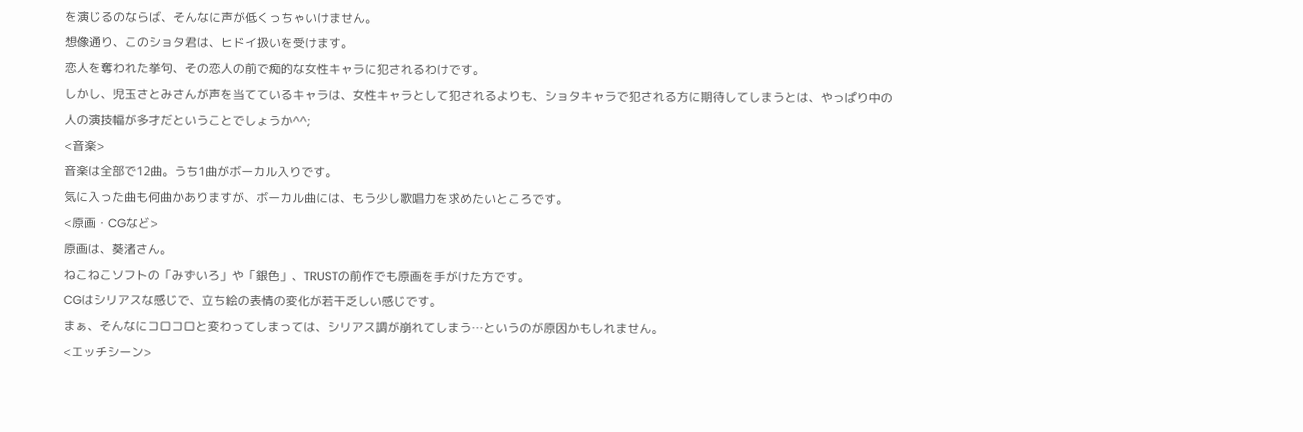を演じるのならば、そんなに声が低くっちゃいけません。
想像通り、このショタ君は、ヒドイ扱いを受けます。
恋人を奪われた挙句、その恋人の前で痴的な女性キャラに犯されるわけです。
しかし、児玉さとみさんが声を当てているキャラは、女性キャラとして犯されるよりも、ショタキャラで犯される方に期待してしまうとは、やっぱり中の人の演技幅が多才だということでしょうか^^;
<音楽>
音楽は全部で12曲。うち1曲がボーカル入りです。
気に入った曲も何曲かありますが、ボーカル曲には、もう少し歌唱力を求めたいところです。
<原画・CGなど>
原画は、葵渚さん。
ねこねこソフトの「みずいろ」や「銀色」、TRUSTの前作でも原画を手がけた方です。
CGはシリアスな感じで、立ち絵の表情の変化が若干乏しい感じです。
まぁ、そんなにコロコロと変わってしまっては、シリアス調が崩れてしまう…というのが原因かもしれません。
<エッチシーン>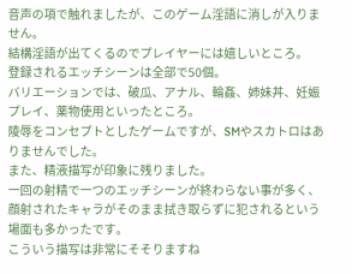音声の項で触れましたが、このゲーム淫語に消しが入りません。
結構淫語が出てくるのでプレイヤーには嬉しいところ。
登録されるエッチシーンは全部で50個。
バリエーションでは、破瓜、アナル、輪姦、姉妹丼、妊娠プレイ、薬物使用といったところ。
陵辱をコンセプトとしたゲームですが、SMやスカトロはありませんでした。
また、精液描写が印象に残りました。
一回の射精で一つのエッチシーンが終わらない事が多く、顔射されたキャラがそのまま拭き取らずに犯されるという場面も多かったです。
こういう描写は非常にそそりますね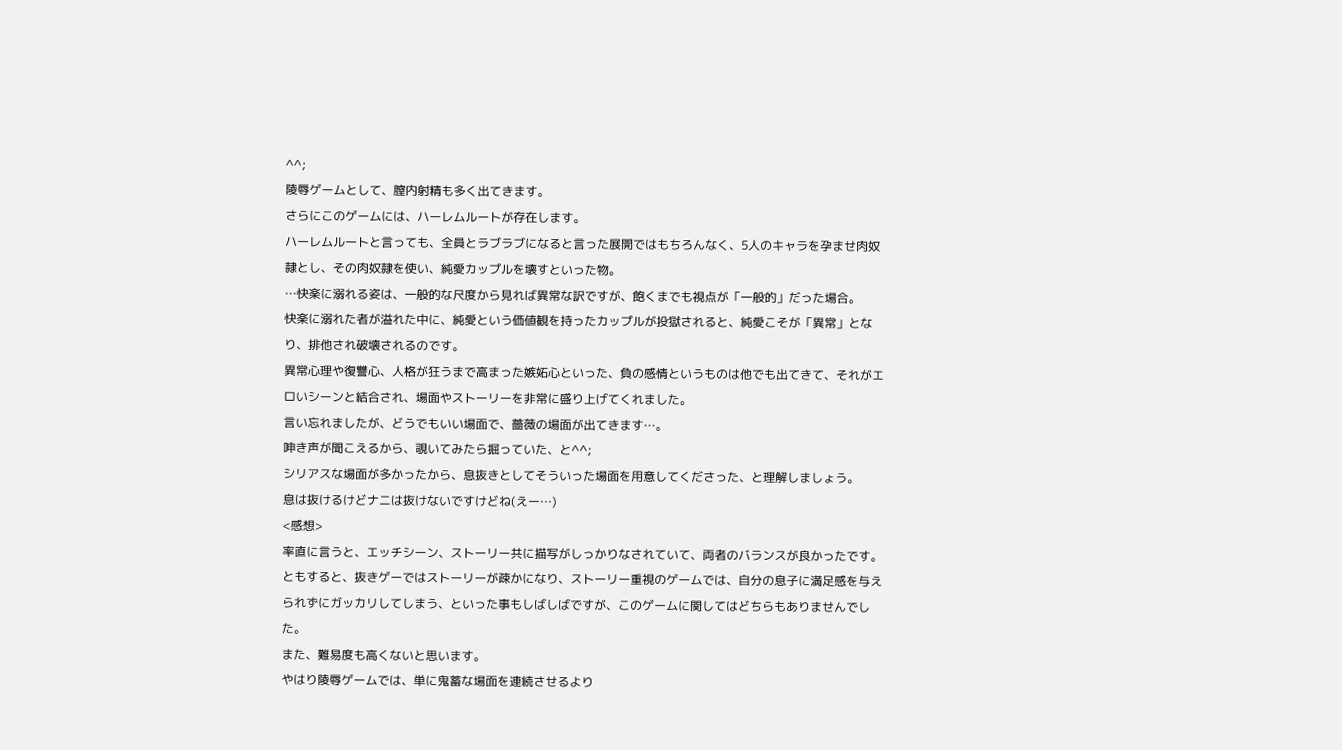^^;
陵辱ゲームとして、膣内射精も多く出てきます。
さらにこのゲームには、ハーレムルートが存在します。
ハーレムルートと言っても、全員とラブラブになると言った展開ではもちろんなく、5人のキャラを孕ませ肉奴隷とし、その肉奴隷を使い、純愛カップルを壊すといった物。
…快楽に溺れる姿は、一般的な尺度から見れば異常な訳ですが、飽くまでも視点が「一般的」だった場合。
快楽に溺れた者が溢れた中に、純愛という価値観を持ったカップルが投獄されると、純愛こそが「異常」となり、排他され破壊されるのです。
異常心理や復讐心、人格が狂うまで高まった嫉妬心といった、負の感情というものは他でも出てきて、それがエロいシーンと結合され、場面やストーリーを非常に盛り上げてくれました。
言い忘れましたが、どうでもいい場面で、薔薇の場面が出てきます…。
呻き声が聞こえるから、覗いてみたら掘っていた、と^^;
シリアスな場面が多かったから、息抜きとしてそういった場面を用意してくださった、と理解しましょう。
息は抜けるけどナニは抜けないですけどね(えー…)
<感想>
率直に言うと、エッチシーン、ストーリー共に描写がしっかりなされていて、両者のバランスが良かったです。
ともすると、抜きゲーではストーリーが疎かになり、ストーリー重視のゲームでは、自分の息子に満足感を与えられずにガッカリしてしまう、といった事もしばしばですが、このゲームに関してはどちらもありませんでした。
また、難易度も高くないと思います。
やはり陵辱ゲームでは、単に鬼蓄な場面を連続させるより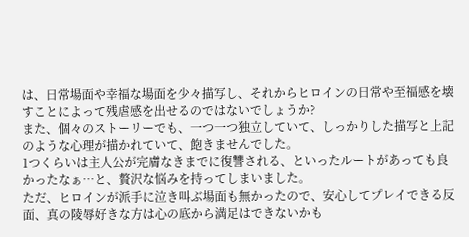は、日常場面や幸福な場面を少々描写し、それからヒロインの日常や至福感を壊すことによって残虐感を出せるのではないでしょうか?
また、個々のストーリーでも、一つ一つ独立していて、しっかりした描写と上記のような心理が描かれていて、飽きませんでした。
1つくらいは主人公が完膚なきまでに復讐される、といったルートがあっても良かったなぁ…と、贅沢な悩みを持ってしまいました。
ただ、ヒロインが派手に泣き叫ぶ場面も無かったので、安心してプレイできる反面、真の陵辱好きな方は心の底から満足はできないかも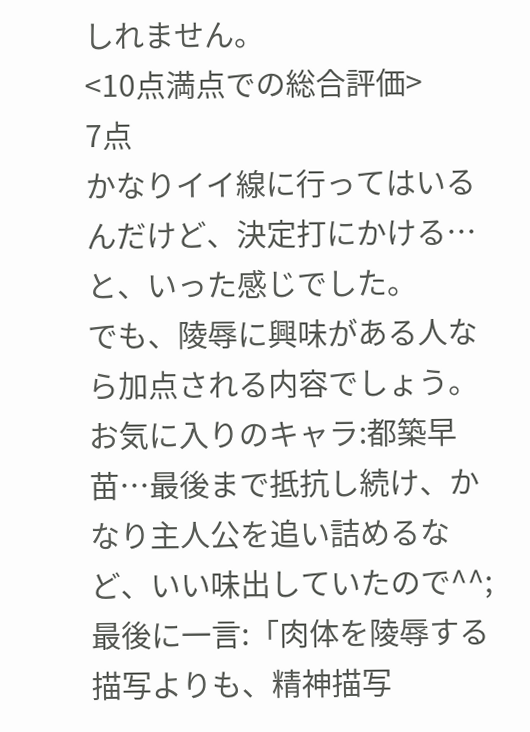しれません。
<10点満点での総合評価>
7点
かなりイイ線に行ってはいるんだけど、決定打にかける…と、いった感じでした。
でも、陵辱に興味がある人なら加点される内容でしょう。
お気に入りのキャラ:都築早苗…最後まで抵抗し続け、かなり主人公を追い詰めるなど、いい味出していたので^^;
最後に一言:「肉体を陵辱する描写よりも、精神描写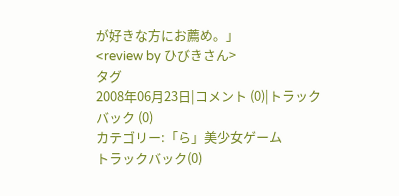が好きな方にお薦め。」
<review by ひびきさん>
タグ
2008年06月23日|コメント (0)|トラックバック (0)
カテゴリー:「ら」美少女ゲーム
トラックバック(0)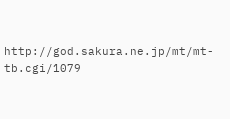http://god.sakura.ne.jp/mt/mt-tb.cgi/1079